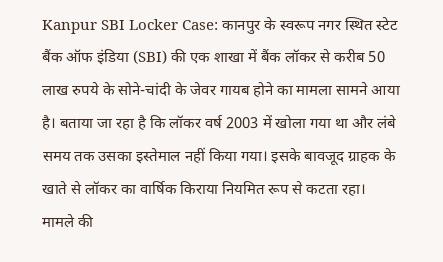Kanpur SBI Locker Case: कानपुर के स्वरूप नगर स्थित स्टेट बैंक ऑफ इंडिया (SBI) की एक शाखा में बैंक लॉकर से करीब 50 लाख रुपये के सोने-चांदी के जेवर गायब होने का मामला सामने आया है। बताया जा रहा है कि लॉकर वर्ष 2003 में खोला गया था और लंबे समय तक उसका इस्तेमाल नहीं किया गया। इसके बावजूद ग्राहक के खाते से लॉकर का वार्षिक किराया नियमित रूप से कटता रहा।
मामले की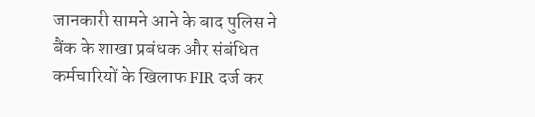जानकारी सामने आने के बाद पुलिस ने बैंक के शाखा प्रबंधक और संबंधित कर्मचारियों के खिलाफ FIR दर्ज कर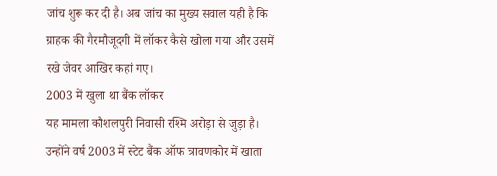जांच शुरू कर दी है। अब जांच का मुख्य सवाल यही है कि ग्राहक की गैरमौजूदगी में लॉकर कैसे खोला गया और उसमें रखे जेवर आखिर कहां गए।
2003 में खुला था बैंक लॉकर
यह मामला कौशलपुरी निवासी रश्मि अरोड़ा से जुड़ा है। उन्होंने वर्ष 2003 में स्टेट बैंक ऑफ त्रावणकोर में खाता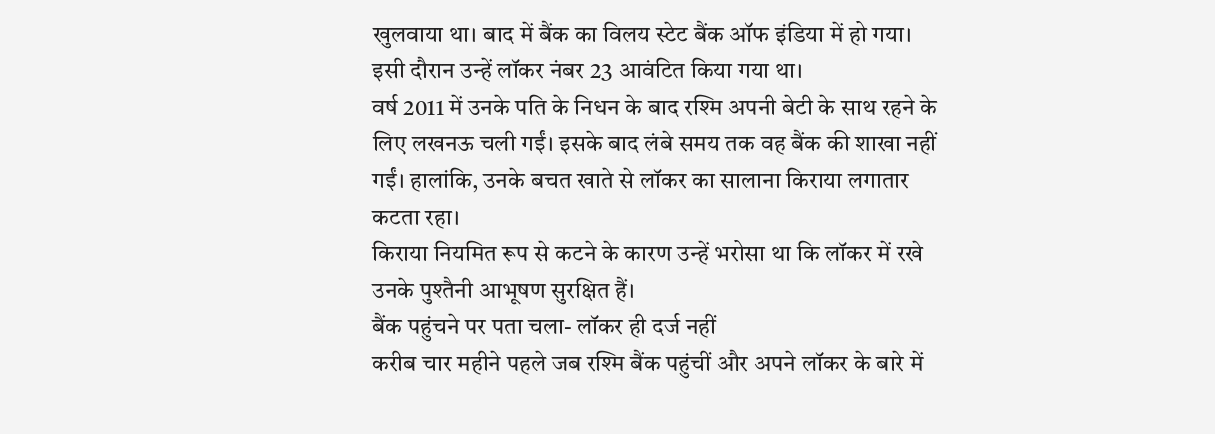खुलवाया था। बाद में बैंक का विलय स्टेट बैंक ऑफ इंडिया में हो गया। इसी दौरान उन्हें लॉकर नंबर 23 आवंटित किया गया था।
वर्ष 2011 में उनके पति के निधन के बाद रश्मि अपनी बेटी के साथ रहने के लिए लखनऊ चली गईं। इसके बाद लंबे समय तक वह बैंक की शाखा नहीं गईं। हालांकि, उनके बचत खाते से लॉकर का सालाना किराया लगातार कटता रहा।
किराया नियमित रूप से कटने के कारण उन्हें भरोसा था कि लॉकर में रखे उनके पुश्तैनी आभूषण सुरक्षित हैं।
बैंक पहुंचने पर पता चला- लॉकर ही दर्ज नहीं
करीब चार महीने पहले जब रश्मि बैंक पहुंचीं और अपने लॉकर के बारे में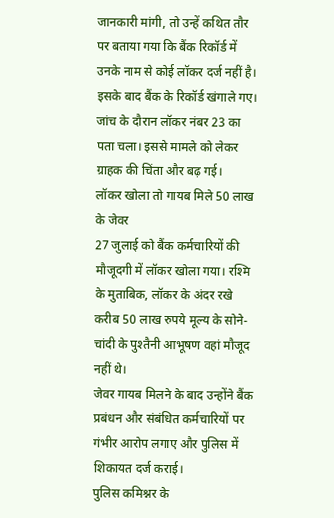जानकारी मांगी, तो उन्हें कथित तौर पर बताया गया कि बैंक रिकॉर्ड में उनके नाम से कोई लॉकर दर्ज नहीं है।
इसके बाद बैंक के रिकॉर्ड खंगाले गए। जांच के दौरान लॉकर नंबर 23 का पता चला। इससे मामले को लेकर ग्राहक की चिंता और बढ़ गई।
लॉकर खोला तो गायब मिले 50 लाख के जेवर
27 जुलाई को बैंक कर्मचारियों की मौजूदगी में लॉकर खोला गया। रश्मि के मुताबिक, लॉकर के अंदर रखे करीब 50 लाख रुपये मूल्य के सोने-चांदी के पुश्तैनी आभूषण वहां मौजूद नहीं थे।
जेवर गायब मिलने के बाद उन्होंने बैंक प्रबंधन और संबंधित कर्मचारियों पर गंभीर आरोप लगाए और पुलिस में शिकायत दर्ज कराई।
पुलिस कमिश्नर के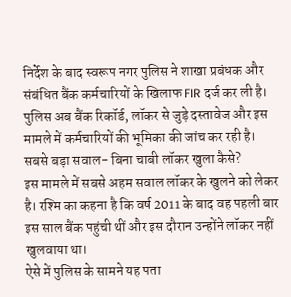निर्देश के बाद स्वरूप नगर पुलिस ने शाखा प्रबंधक और संबंधित बैंक कर्मचारियों के खिलाफ FIR दर्ज कर ली है। पुलिस अब बैंक रिकॉर्ड, लॉकर से जुड़े दस्तावेज और इस मामले में कर्मचारियों की भूमिका की जांच कर रही है।
सबसे बड़ा सवाल- बिना चाबी लॉकर खुला कैसे?
इस मामले में सबसे अहम सवाल लॉकर के खुलने को लेकर है। रश्मि का कहना है कि वर्ष 2011 के बाद वह पहली बार इस साल बैंक पहुंची थीं और इस दौरान उन्होंने लॉकर नहीं खुलवाया था।
ऐसे में पुलिस के सामने यह पता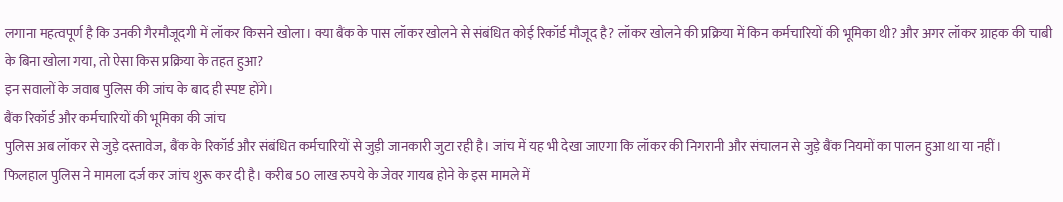लगाना महत्वपूर्ण है कि उनकी गैरमौजूदगी में लॉकर किसने खोला। क्या बैंक के पास लॉकर खोलने से संबंधित कोई रिकॉर्ड मौजूद है? लॉकर खोलने की प्रक्रिया में किन कर्मचारियों की भूमिका थी? और अगर लॉकर ग्राहक की चाबी के बिना खोला गया, तो ऐसा किस प्रक्रिया के तहत हुआ?
इन सवालों के जवाब पुलिस की जांच के बाद ही स्पष्ट होंगे।
बैंक रिकॉर्ड और कर्मचारियों की भूमिका की जांच
पुलिस अब लॉकर से जुड़े दस्तावेज, बैंक के रिकॉर्ड और संबंधित कर्मचारियों से जुड़ी जानकारी जुटा रही है। जांच में यह भी देखा जाएगा कि लॉकर की निगरानी और संचालन से जुड़े बैंक नियमों का पालन हुआ था या नहीं।
फिलहाल पुलिस ने मामला दर्ज कर जांच शुरू कर दी है। करीब 50 लाख रुपये के जेवर गायब होने के इस मामले में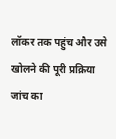लॉकर तक पहुंच और उसे खोलने की पूरी प्रक्रिया जांच का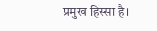प्रमुख हिस्सा है।